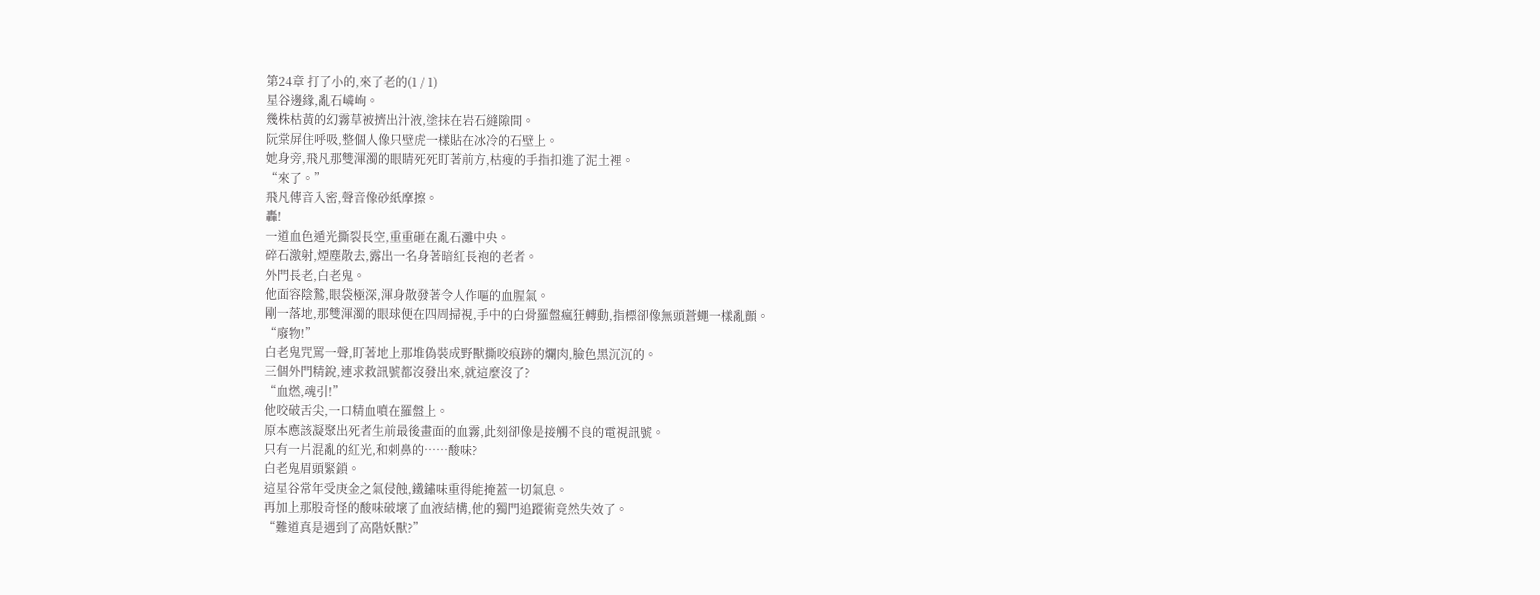第24章 打了小的,來了老的(1 / 1)
星谷邊緣,亂石嶙峋。
幾株枯黃的幻霧草被擠出汁液,塗抹在岩石縫隙間。
阮棠屏住呼吸,整個人像只壁虎一樣貼在冰冷的石壁上。
她身旁,飛凡那雙渾濁的眼睛死死盯著前方,枯瘦的手指扣進了泥土裡。
“來了。”
飛凡傳音入密,聲音像砂紙摩擦。
轟!
一道血色遁光撕裂長空,重重砸在亂石灘中央。
碎石激射,煙塵散去,露出一名身著暗紅長袍的老者。
外門長老,白老鬼。
他面容陰鷙,眼袋極深,渾身散發著令人作嘔的血腥氣。
剛一落地,那雙渾濁的眼球便在四周掃視,手中的白骨羅盤瘋狂轉動,指標卻像無頭蒼蠅一樣亂顫。
“廢物!”
白老鬼咒罵一聲,盯著地上那堆偽裝成野獸撕咬痕跡的爛肉,臉色黑沉沉的。
三個外門精銳,連求救訊號都沒發出來,就這麼沒了?
“血燃,魂引!”
他咬破舌尖,一口精血噴在羅盤上。
原本應該凝聚出死者生前最後畫面的血霧,此刻卻像是接觸不良的電視訊號。
只有一片混亂的紅光,和刺鼻的……酸味?
白老鬼眉頭緊鎖。
這星谷常年受庚金之氣侵蝕,鐵鏽味重得能掩蓋一切氣息。
再加上那股奇怪的酸味破壞了血液結構,他的獨門追蹤術竟然失效了。
“難道真是遇到了高階妖獸?”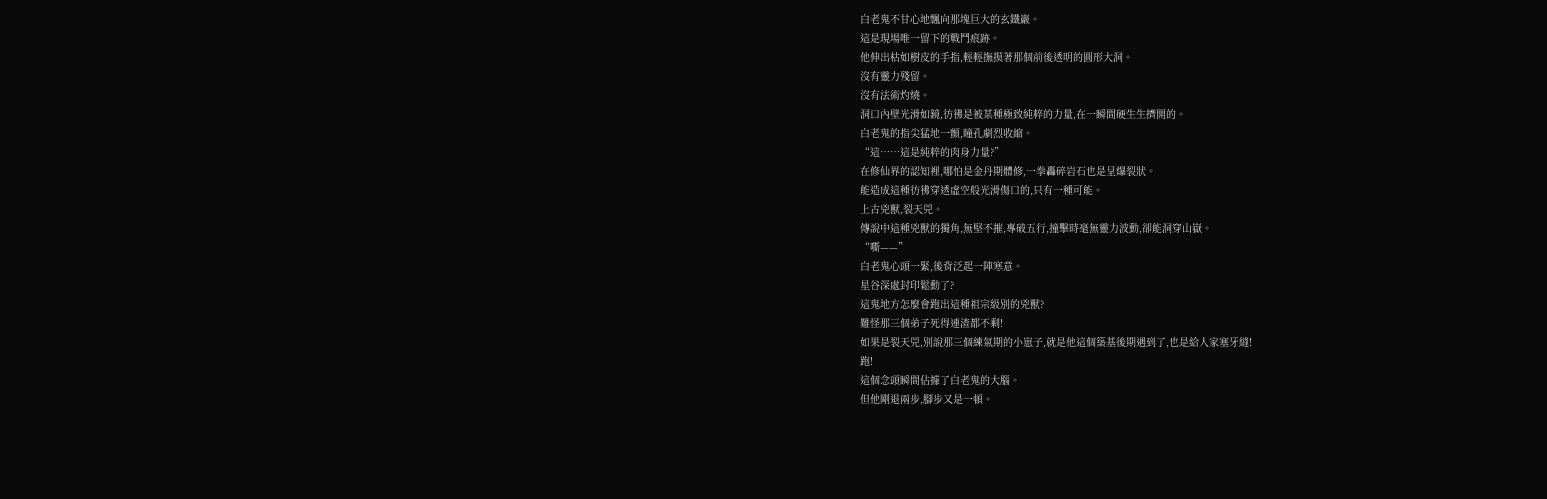白老鬼不甘心地飄向那塊巨大的玄鐵巖。
這是現場唯一留下的戰鬥痕跡。
他伸出枯如樹皮的手指,輕輕撫摸著那個前後透明的圓形大洞。
沒有靈力殘留。
沒有法術灼燒。
洞口內壁光滑如鏡,彷彿是被某種極致純粹的力量,在一瞬間硬生生擠開的。
白老鬼的指尖猛地一顫,瞳孔劇烈收縮。
“這……這是純粹的肉身力量?”
在修仙界的認知裡,哪怕是金丹期體修,一拳轟碎岩石也是呈爆裂狀。
能造成這種彷彿穿透虛空般光滑傷口的,只有一種可能。
上古兇獸,裂天兕。
傳說中這種兇獸的獨角,無堅不摧,專破五行,撞擊時毫無靈力波動,卻能洞穿山嶽。
“嘶——”
白老鬼心頭一緊,後背泛起一陣寒意。
星谷深處封印鬆動了?
這鬼地方怎麼會跑出這種祖宗級別的兇獸?
難怪那三個弟子死得連渣都不剩!
如果是裂天兕,別說那三個練氣期的小崽子,就是他這個築基後期遇到了,也是給人家塞牙縫!
跑!
這個念頭瞬間佔據了白老鬼的大腦。
但他剛退兩步,腳步又是一頓。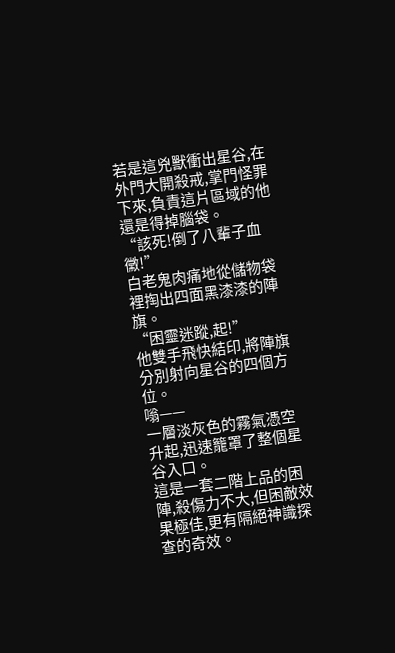若是這兇獸衝出星谷,在外門大開殺戒,掌門怪罪下來,負責這片區域的他還是得掉腦袋。
“該死!倒了八輩子血黴!”
白老鬼肉痛地從儲物袋裡掏出四面黑漆漆的陣旗。
“困靈迷蹤,起!”
他雙手飛快結印,將陣旗分別射向星谷的四個方位。
嗡——
一層淡灰色的霧氣憑空升起,迅速籠罩了整個星谷入口。
這是一套二階上品的困陣,殺傷力不大,但困敵效果極佳,更有隔絕神識探查的奇效。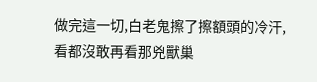做完這一切,白老鬼擦了擦額頭的冷汗,看都沒敢再看那兇獸巢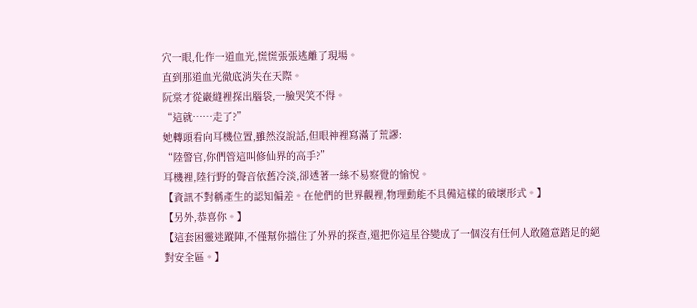穴一眼,化作一道血光,慌慌張張逃離了現場。
直到那道血光徹底消失在天際。
阮棠才從巖縫裡探出腦袋,一臉哭笑不得。
“這就……走了?”
她轉頭看向耳機位置,雖然沒說話,但眼神裡寫滿了荒謬:
“陸警官,你們管這叫修仙界的高手?”
耳機裡,陸行野的聲音依舊冷淡,卻透著一絲不易察覺的愉悅。
【資訊不對稱產生的認知偏差。在他們的世界觀裡,物理動能不具備這樣的破壞形式。】
【另外,恭喜你。】
【這套困靈迷蹤陣,不僅幫你擋住了外界的探查,還把你這星谷變成了一個沒有任何人敢隨意踏足的絕對安全區。】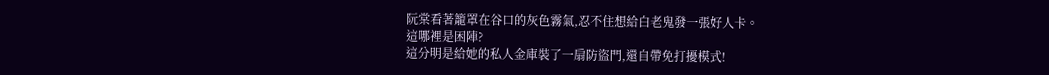阮棠看著籠罩在谷口的灰色霧氣,忍不住想給白老鬼發一張好人卡。
這哪裡是困陣?
這分明是給她的私人金庫裝了一扇防盜門,還自帶免打擾模式!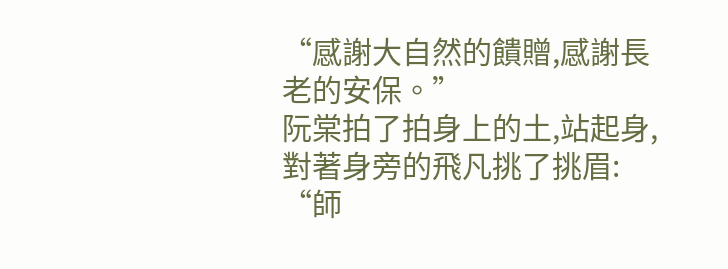“感謝大自然的饋贈,感謝長老的安保。”
阮棠拍了拍身上的土,站起身,對著身旁的飛凡挑了挑眉:
“師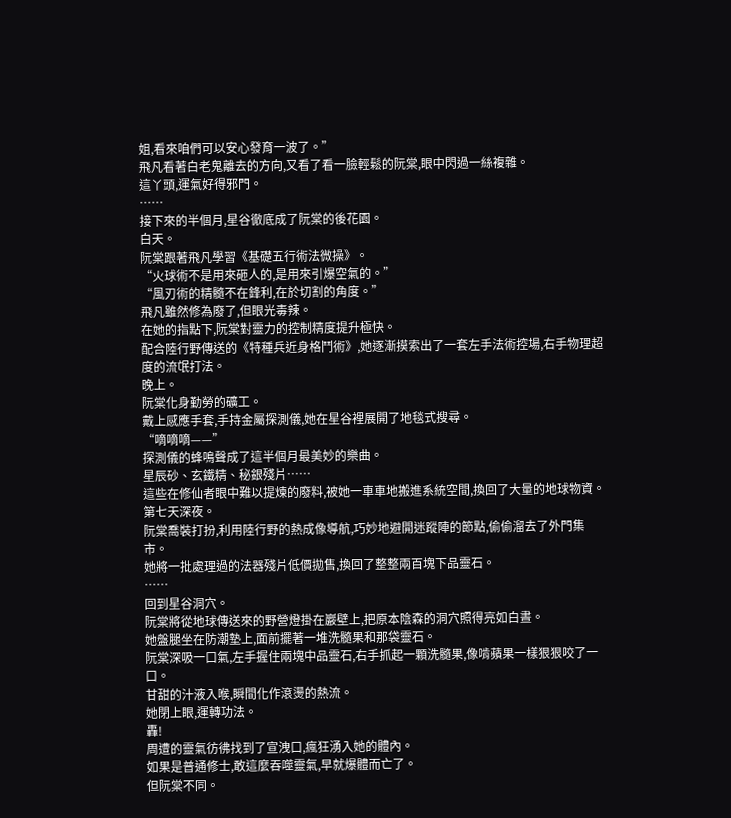姐,看來咱們可以安心發育一波了。”
飛凡看著白老鬼離去的方向,又看了看一臉輕鬆的阮棠,眼中閃過一絲複雜。
這丫頭,運氣好得邪門。
……
接下來的半個月,星谷徹底成了阮棠的後花園。
白天。
阮棠跟著飛凡學習《基礎五行術法微操》。
“火球術不是用來砸人的,是用來引爆空氣的。”
“風刃術的精髓不在鋒利,在於切割的角度。”
飛凡雖然修為廢了,但眼光毒辣。
在她的指點下,阮棠對靈力的控制精度提升極快。
配合陸行野傳送的《特種兵近身格鬥術》,她逐漸摸索出了一套左手法術控場,右手物理超度的流氓打法。
晚上。
阮棠化身勤勞的礦工。
戴上感應手套,手持金屬探測儀,她在星谷裡展開了地毯式搜尋。
“嘀嘀嘀——”
探測儀的蜂鳴聲成了這半個月最美妙的樂曲。
星辰砂、玄鐵精、秘銀殘片……
這些在修仙者眼中難以提煉的廢料,被她一車車地搬進系統空間,換回了大量的地球物資。
第七天深夜。
阮棠喬裝打扮,利用陸行野的熱成像導航,巧妙地避開迷蹤陣的節點,偷偷溜去了外門集市。
她將一批處理過的法器殘片低價拋售,換回了整整兩百塊下品靈石。
……
回到星谷洞穴。
阮棠將從地球傳送來的野營燈掛在巖壁上,把原本陰森的洞穴照得亮如白晝。
她盤腿坐在防潮墊上,面前擺著一堆洗髓果和那袋靈石。
阮棠深吸一口氣,左手握住兩塊中品靈石,右手抓起一顆洗髓果,像啃蘋果一樣狠狠咬了一口。
甘甜的汁液入喉,瞬間化作滾燙的熱流。
她閉上眼,運轉功法。
轟!
周遭的靈氣彷彿找到了宣洩口,瘋狂湧入她的體內。
如果是普通修士,敢這麼吞噬靈氣,早就爆體而亡了。
但阮棠不同。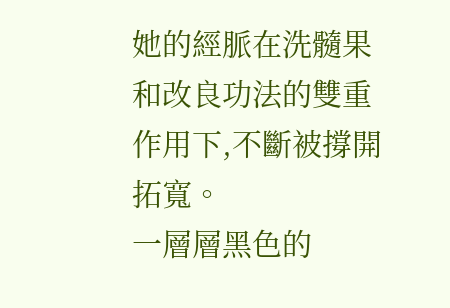她的經脈在洗髓果和改良功法的雙重作用下,不斷被撐開拓寬。
一層層黑色的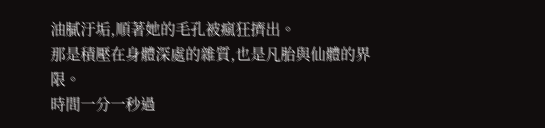油膩汙垢,順著她的毛孔被瘋狂擠出。
那是積壓在身體深處的雜質,也是凡胎與仙體的界限。
時間一分一秒過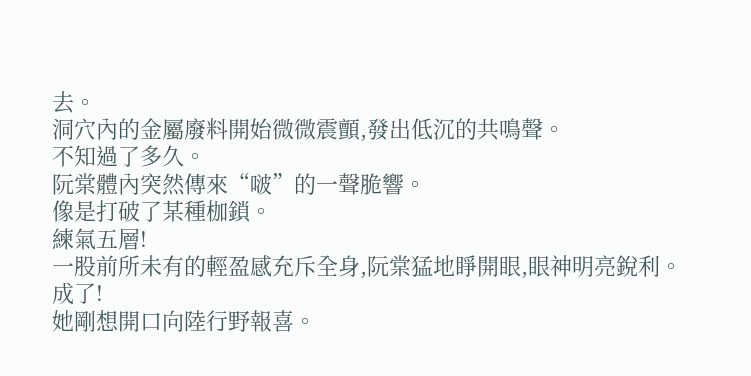去。
洞穴內的金屬廢料開始微微震顫,發出低沉的共鳴聲。
不知過了多久。
阮棠體內突然傳來“啵”的一聲脆響。
像是打破了某種枷鎖。
練氣五層!
一股前所未有的輕盈感充斥全身,阮棠猛地睜開眼,眼神明亮銳利。
成了!
她剛想開口向陸行野報喜。